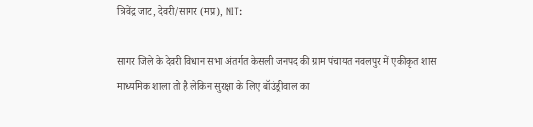त्रिवेंद्र जाट, देवरी/सागर (मप्र), NIT:

सागर जिले के देवरी विधान सभा अंतर्गत केसली जनपद की ग्राम पंचायत नवलपुर में एकीकृत शास माध्यमिक शाला तो है लेकिन सुरक्षा के लिए बॉउंड्रीवाल का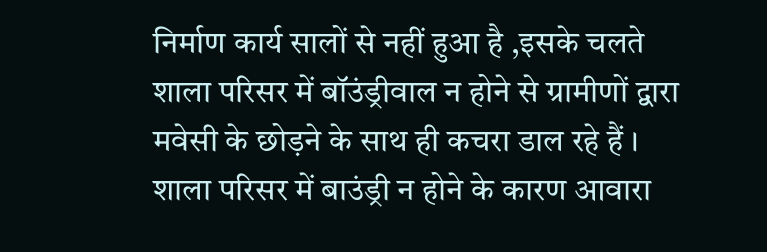निर्माण कार्य सालों से नहीं हुआ है ,इसके चलते शाला परिसर में बॉउंड्रीवाल न होने से ग्रामीणों द्वारा मवेसी के छोड़ने के साथ ही कचरा डाल रहे हैं ।
शाला परिसर में बाउंड्री न होने के कारण आवारा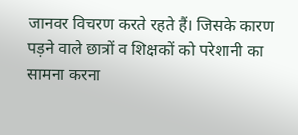जानवर विचरण करते रहते हैं। जिसके कारण पड़ने वाले छात्रों व शिक्षकों को परेशानी का सामना करना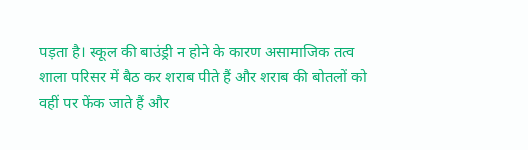पड़ता है। स्कूल की बाउंड्री न होने के कारण असामाजिक तत्व शाला परिसर में बैठ कर शराब पीते हैं और शराब की बोतलों को वहीं पर फेंक जाते हैं और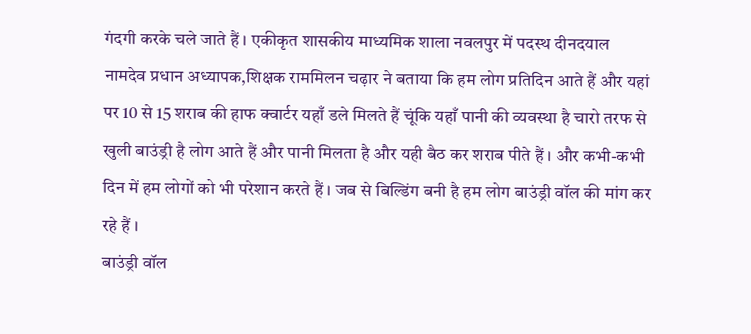गंदगी करके चले जाते हैं । एकीकृत शासकीय माध्यमिक शाला नवलपुर में पदस्थ दीनदयाल नामदेव प्रधान अध्यापक,शिक्षक राममिलन चढ़ार ने बताया कि हम लोग प्रतिदिन आते हैं और यहां पर 10 से 15 शराब की हाफ क्वार्टर यहाँ डले मिलते हैं चूंकि यहाँ पानी की व्यवस्था है चारो तरफ से खुली बाउंड्री है लोग आते हैं और पानी मिलता है और यही बैठ कर शराब पीते हैं । और कभी-कभी दिन में हम लोगों को भी परेशान करते हैं । जब से बिल्डिंग बनी है हम लोग बाउंड्री वॉल की मांग कर रहे हैं ।
बाउंड्री वॉल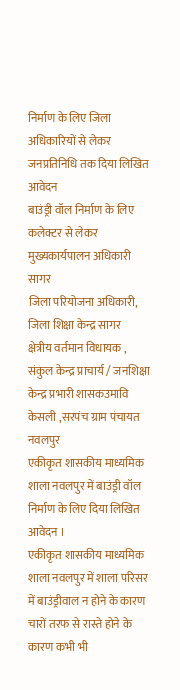निर्माण के लिए जिला अधिकारियों से लेकर जनप्रतिनिधि तक दिया लिखित आवेदन
बाउंड्री वॉल निर्माण के लिए कलेक्टर से लेकर
मुख्यकार्यपालन अधिकारी सागर
जिला परियोजना अधिकारी, जिला शिक्षा केन्द्र सागर
क्षेत्रीय वर्तमान विधायक ,
संकुल केन्द्र प्राचार्य / जनशिक्षा केन्द्र प्रभारी शासकउमावि केसली ,सरपंच ग्राम पंचायत नवलपुर
एकीकृत शासकीय माध्यमिक शाला नवलपुर में बाउंड्री वॉल निर्माण के लिए दिया लिखित आवेदन ।
एकीकृत शासकीय माध्यमिक शाला नवलपुर में शाला परिसर में बाउंड्रीवाल न होने के कारण चारों तरफ से रास्ते होने के कारण कभी भी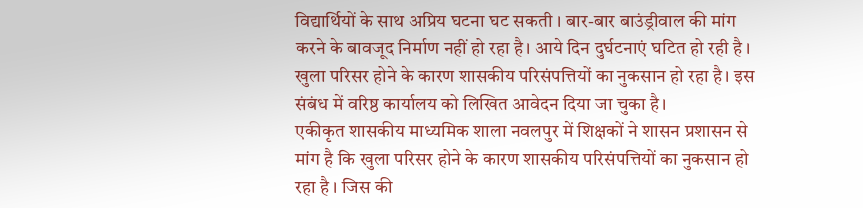विद्यार्थियों के साथ अप्रिय घटना घट सकती । बार-बार बाउंड्रीवाल की मांग करने के बावजूद निर्माण नहीं हो रहा है। आये दिन दुर्घटनाएं घटित हो रही है । खुला परिसर होने के कारण शासकीय परिसंपत्तियों का नुकसान हो रहा है। इस संबंध में वरिष्ठ कार्यालय को लिखित आवेदन दिया जा चुका है।
एकीकृत शासकीय माध्यमिक शाला नवलपुर में शिक्षकों ने शासन प्रशासन से मांग है कि खुला परिसर होने के कारण शासकीय परिसंपत्तियों का नुकसान हो रहा है । जिस की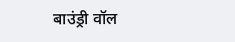बाउंड्री वॉल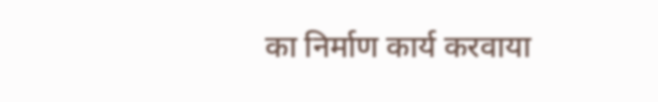का निर्माण कार्य करवाया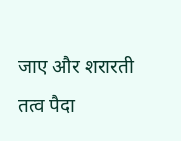जाए और शरारती तत्व पैदा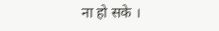ना हो सके ।